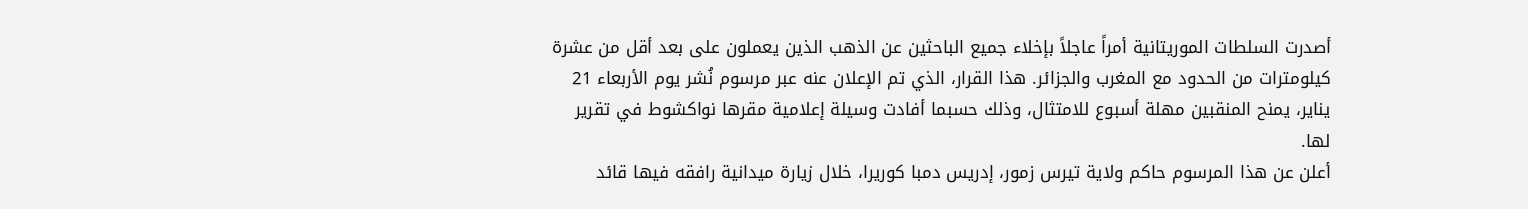أصدرت السلطات الموريتانية أمراً عاجلاً بإخلاء جميع الباحثين عن الذهب الذين يعملون على بعد أقل من عشرة كيلومترات من الحدود مع المغرب والجزائر. هذا القرار، الذي تم الإعلان عنه عبر مرسوم نُشر يوم الأربعاء 21 يناير، يمنح المنقبين مهلة أسبوع للامتثال، وذلك حسبما أفادت وسيلة إعلامية مقرها نواكشوط في تقرير لها.
أعلن عن هذا المرسوم حاكم ولاية تيرس زمور، إدريس دمبا كوريرا، خلال زيارة ميدانية رافقه فيها قائد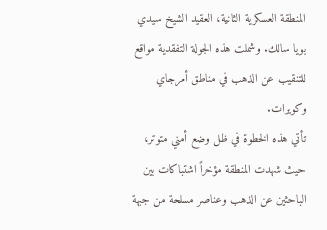المنطقة العسكرية الثانية، العقيد الشيخ سيدي بويا سالك. وشملت هذه الجولة التفقدية مواقع للتنقيب عن الذهب في مناطق أمرجاي وكويرات.
تأتي هذه الخطوة في ظل وضع أمني متوتر، حيث شهدت المنطقة مؤخراً اشتباكات بين الباحثين عن الذهب وعناصر مسلحة من جبهة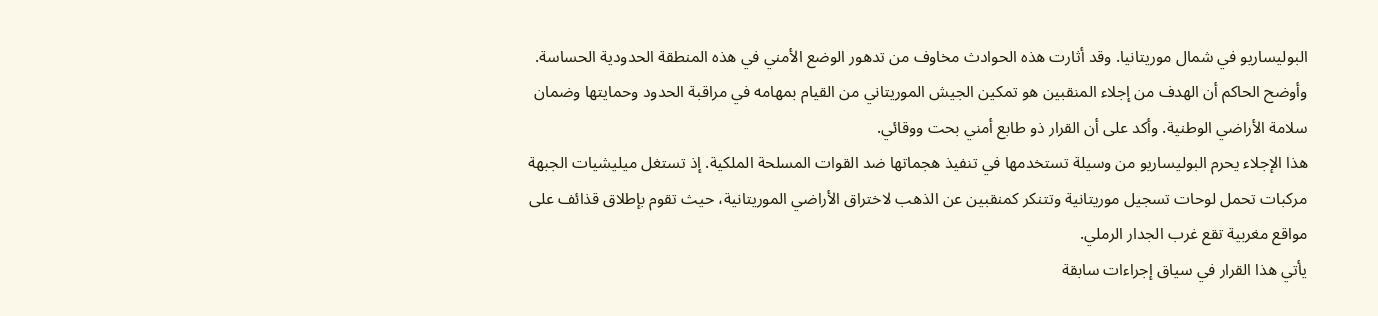البوليساريو في شمال موريتانيا. وقد أثارت هذه الحوادث مخاوف من تدهور الوضع الأمني في هذه المنطقة الحدودية الحساسة.
وأوضح الحاكم أن الهدف من إجلاء المنقبين هو تمكين الجيش الموريتاني من القيام بمهامه في مراقبة الحدود وحمايتها وضمان سلامة الأراضي الوطنية. وأكد على أن القرار ذو طابع أمني بحت ووقائي.
هذا الإجلاء يحرم البوليساريو من وسيلة تستخدمها في تنفيذ هجماتها ضد القوات المسلحة الملكية. إذ تستغل ميليشيات الجبهة مركبات تحمل لوحات تسجيل موريتانية وتتنكر كمنقبين عن الذهب لاختراق الأراضي الموريتانية، حيث تقوم بإطلاق قذائف على مواقع مغربية تقع غرب الجدار الرملي.
يأتي هذا القرار في سياق إجراءات سابقة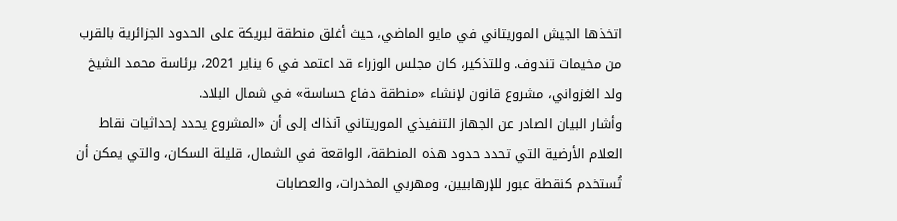اتخذها الجيش الموريتاني في مايو الماضي، حيث أغلق منطقة لبريكة على الحدود الجزائرية بالقرب من مخيمات تندوف. وللتذكير، كان مجلس الوزراء قد اعتمد في 6 يناير 2021، برئاسة محمد الشيخ ولد الغزواني، مشروع قانون لإنشاء «منطقة دفاع حساسة» في شمال البلاد.
وأشار البيان الصادر عن الجهاز التنفيذي الموريتاني آنذاك إلى أن «المشروع يحدد إحداثيات نقاط العلام الأرضية التي تحدد حدود هذه المنطقة، الواقعة في الشمال، قليلة السكان، والتي يمكن أن تُستخدم كنقطة عبور للإرهابيين، ومهربي المخدرات، والعصابات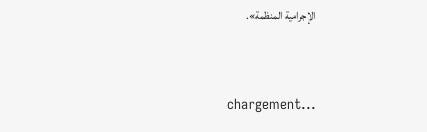الإجرامية المنظمة».


chargement...